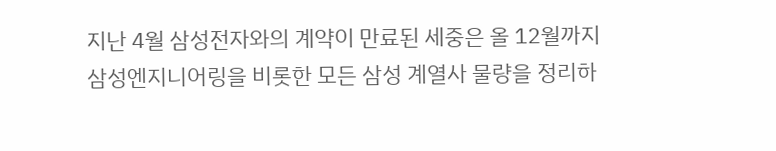지난 4월 삼성전자와의 계약이 만료된 세중은 올 12월까지 삼성엔지니어링을 비롯한 모든 삼성 계열사 물량을 정리하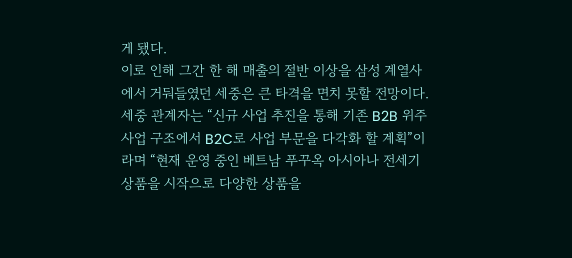게 됐다.
이로 인해 그간 한 해 매출의 절반 이상을 삼성 계열사에서 거둬들였던 세중은 큰 타격을 면치 못할 전망이다.
세중 관계자는 “신규 사업 추진을 통해 기존 B2B 위주 사업 구조에서 B2C로 사업 부문을 다각화 할 계획”이라며 “현재 운영 중인 베트남 푸꾸옥 아시아나 전세기 상품을 시작으로 다양한 상품을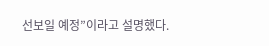선보일 예정”이라고 설명했다.